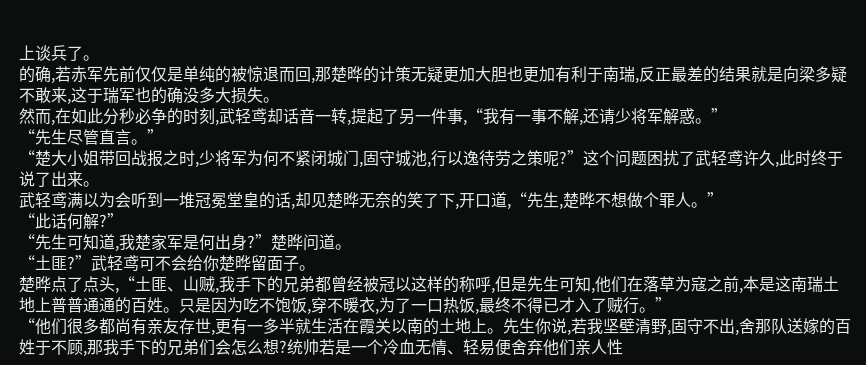上谈兵了。
的确,若赤军先前仅仅是单纯的被惊退而回,那楚晔的计策无疑更加大胆也更加有利于南瑞,反正最差的结果就是向梁多疑不敢来,这于瑞军也的确没多大损失。
然而,在如此分秒必争的时刻,武轻鸢却话音一转,提起了另一件事,“我有一事不解,还请少将军解惑。”
“先生尽管直言。”
“楚大小姐带回战报之时,少将军为何不紧闭城门,固守城池,行以逸待劳之策呢?”这个问题困扰了武轻鸢许久,此时终于说了出来。
武轻鸢满以为会听到一堆冠冕堂皇的话,却见楚晔无奈的笑了下,开口道,“先生,楚晔不想做个罪人。”
“此话何解?”
“先生可知道,我楚家军是何出身?”楚晔问道。
“土匪?”武轻鸢可不会给你楚晔留面子。
楚晔点了点头,“土匪、山贼,我手下的兄弟都曾经被冠以这样的称呼,但是先生可知,他们在落草为寇之前,本是这南瑞土地上普普通通的百姓。只是因为吃不饱饭,穿不暖衣,为了一口热饭,最终不得已才入了贼行。”
“他们很多都尚有亲友存世,更有一多半就生活在霞关以南的土地上。先生你说,若我坚壁清野,固守不出,舍那队送嫁的百姓于不顾,那我手下的兄弟们会怎么想?统帅若是一个冷血无情、轻易便舍弃他们亲人性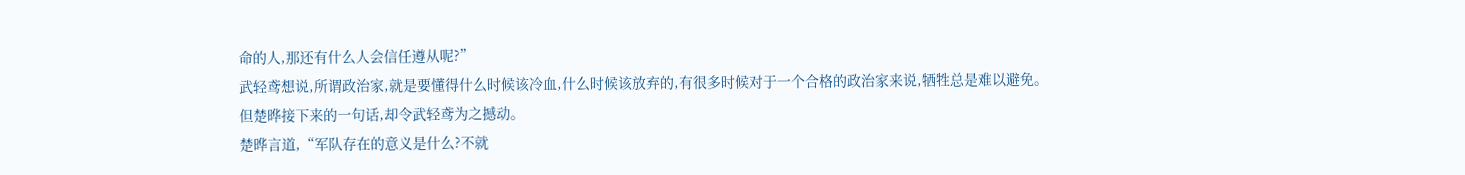命的人,那还有什么人会信任遵从呢?”
武轻鸢想说,所谓政治家,就是要懂得什么时候该冷血,什么时候该放弃的,有很多时候对于一个合格的政治家来说,牺牲总是难以避免。
但楚晔接下来的一句话,却令武轻鸢为之撼动。
楚晔言道,“军队存在的意义是什么?不就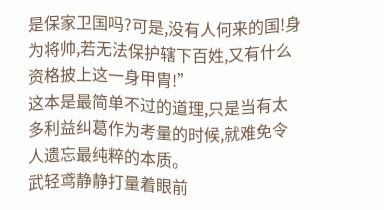是保家卫国吗?可是,没有人何来的国!身为将帅,若无法保护辖下百姓,又有什么资格披上这一身甲胄!”
这本是最简单不过的道理,只是当有太多利益纠葛作为考量的时候,就难免令人遗忘最纯粹的本质。
武轻鸢静静打量着眼前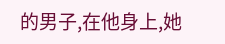的男子,在他身上,她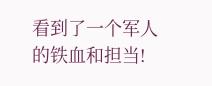看到了一个军人的铁血和担当!